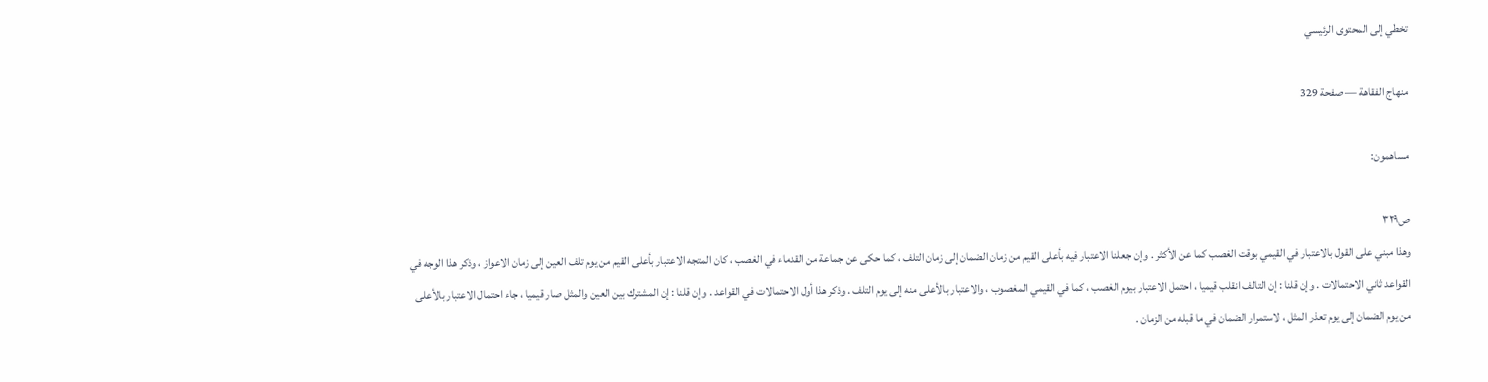تخطي إلى المحتوى الرئيسي

منهاج الفقاهة — صفحة 329

مساهمون:

ص٣٢٩
وهذا مبني على القول بالاعتبار في القيمي بوقت الغصب كما عن الأكثر . وإن جعلنا الاعتبار فيه بأعلى القيم من زمان الضمان إلى زمان التلف ، كما حكى عن جماعة من القدماء في الغصب ، كان المتجه الاعتبار بأعلى القيم من يوم تلف العين إلى زمان الاعواز ، وذكر هذا الوجه في القواعد ثاني الاحتمالات . وإن قلنا : إن التالف انقلب قيميا ، احتمل الاعتبار بيوم الغصب ، كما في القيمي المغصوب ، والاعتبار بالأعلى منه إلى يوم التلف . وذكر هذا أول الاحتمالات في القواعد . وإن قلنا : إن المشترك بين العين والمثل صار قيميا ، جاء احتمال الاعتبار بالأعلى من يوم الضمان إلى يوم تعذر المثل ، لاستمرار الضمان في ما قبله من الزمان .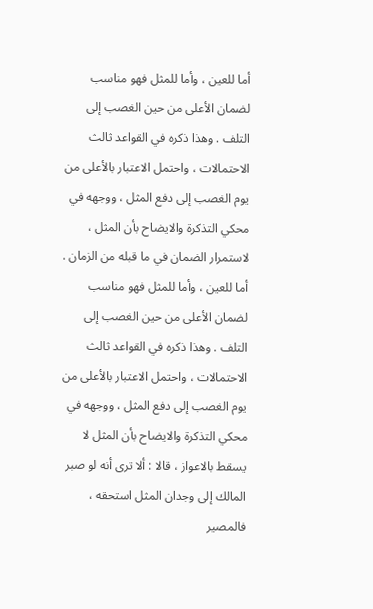أما للعين ، وأما للمثل فهو مناسب لضمان الأعلى من حين الغصب إلى التلف . وهذا ذكره في القواعد ثالث الاحتمالات ، واحتمل الاعتبار بالأعلى من يوم الغصب إلى دفع المثل ، ووجهه في محكي التذكرة والايضاح بأن المثل ، لاستمرار الضمان في ما قبله من الزمان . أما للعين ، وأما للمثل فهو مناسب لضمان الأعلى من حين الغصب إلى التلف . وهذا ذكره في القواعد ثالث الاحتمالات ، واحتمل الاعتبار بالأعلى من يوم الغصب إلى دفع المثل ، ووجهه في محكي التذكرة والايضاح بأن المثل لا يسقط بالاعواز ، قالا : ألا ترى أنه لو صبر المالك إلى وجدان المثل استحقه ، فالمصير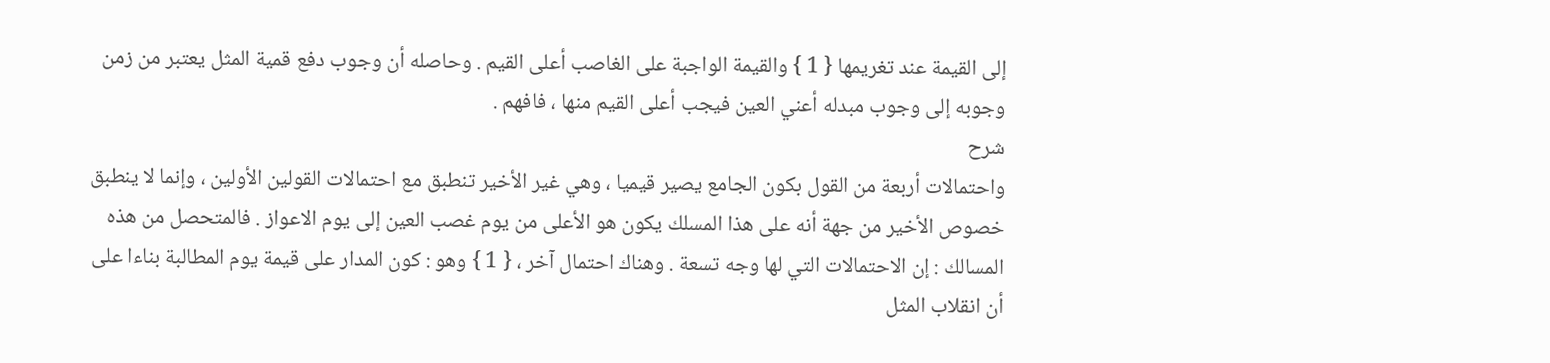إلى القيمة عند تغريمها { 1 } والقيمة الواجبة على الغاصب أعلى القيم . وحاصله أن وجوب دفع قمية المثل يعتبر من زمن وجوبه إلى وجوب مبدله أعني العين فيجب أعلى القيم منها ، فافهم .
شرح
واحتمالات أربعة من القول بكون الجامع يصير قيميا ، وهي غير الأخير تنطبق مع احتمالات القولين الأولين ، وإنما لا ينطبق خصوص الأخير من جهة أنه على هذا المسلك يكون هو الأعلى من يوم غصب العين إلى يوم الاعواز . فالمتحصل من هذه المسالك : إن الاحتمالات التي لها وجه تسعة . وهناك احتمال آخر ، { 1 } وهو : كون المدار على قيمة يوم المطالبة بناءا على أن انقلاب المثل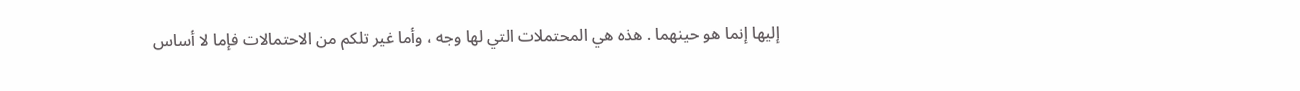إليها إنما هو حينهما . هذه هي المحتملات التي لها وجه ، وأما غير تلكم من الاحتمالات فإما لا أساس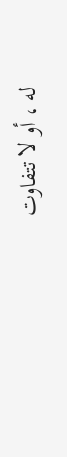له ، أو لا تتفاوت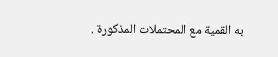به القمية مع المحتملات المذكورة .